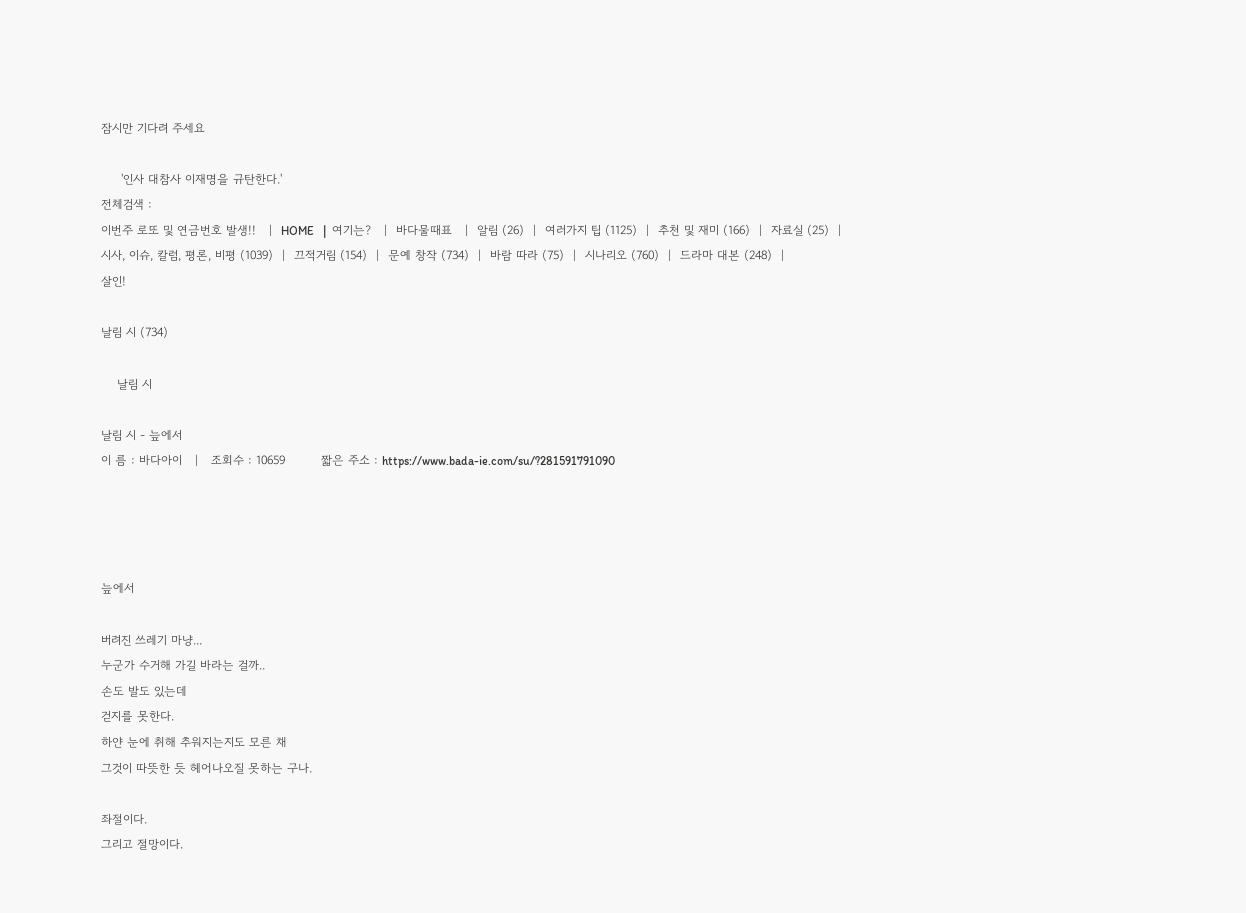잠시만 기다려 주세요

     '인사 대참사 이재명을 규탄한다.'
전체검색 :
이번주 로또 및 연금번호 발생!!   |  HOME   |  여기는?   |  바다물때표   |  알림 (26)  |  여러가지 팁 (1125)  |  추천 및 재미 (166)  |  자료실 (25)  |
시사, 이슈, 칼럼, 평론, 비평 (1039)  |  끄적거림 (154)  |  문예 창작 (734)  |  바람 따라 (75)  |  시나리오 (760)  |  드라마 대본 (248)  |
살인!

날림 시 (734)

    날림 시

날림 시 - 늪에서
이 름 : 바다아이   |   조회수 : 10659         짧은 주소 : https://www.bada-ie.com/su/?281591791090




늪에서

버려진 쓰레기 마냥...
누군가 수거해 가길 바라는 걸까..
손도 발도 있는데
걷지를 못한다.
하얀 눈에 취해 추워지는지도 모른 채
그것이 따뜻한 듯 헤어나오질 못하는 구나.

좌절이다.
그리고 절망이다.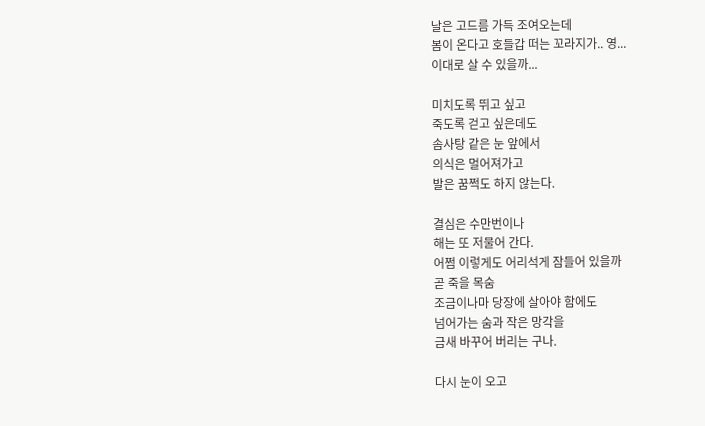날은 고드름 가득 조여오는데
봄이 온다고 호들갑 떠는 꼬라지가.. 영...
이대로 살 수 있을까...

미치도록 뛰고 싶고
죽도록 걷고 싶은데도
솜사탕 같은 눈 앞에서
의식은 멀어져가고
발은 꿈쩍도 하지 않는다.

결심은 수만번이나
해는 또 저물어 간다.
어쩜 이렇게도 어리석게 잠들어 있을까
곧 죽을 목숨
조금이나마 당장에 살아야 함에도
넘어가는 숨과 작은 망각을
금새 바꾸어 버리는 구나.

다시 눈이 오고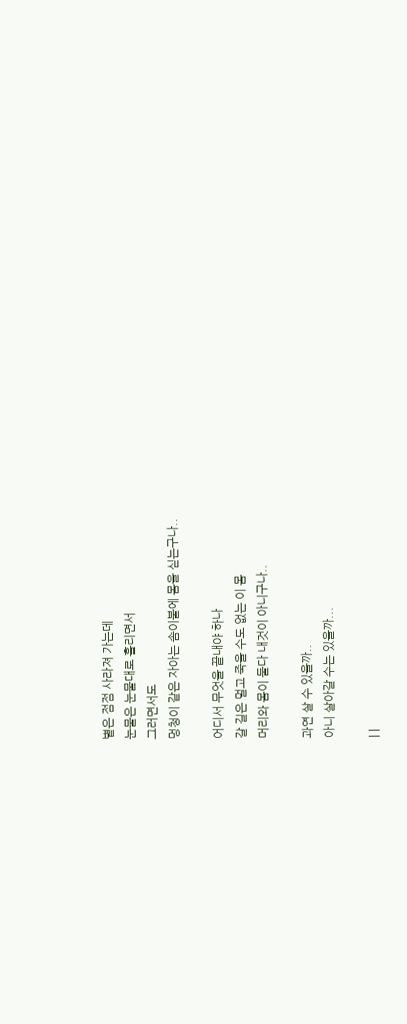볕은 점점 사라져 가는데
눈물은 눈물대로 흘리면서
그러면서도
멍청이 같은 자아는 솜이불에 몸을 싣는구나..

어디서 무엇을 끝내야 하나
갈 길은 멀고 죽을 수도 없는 이 몸
머리와 몸이 둘다 내것이 아니구나..

과연 살 수 있을까..
아니 살아갈 수는 있을까...

| |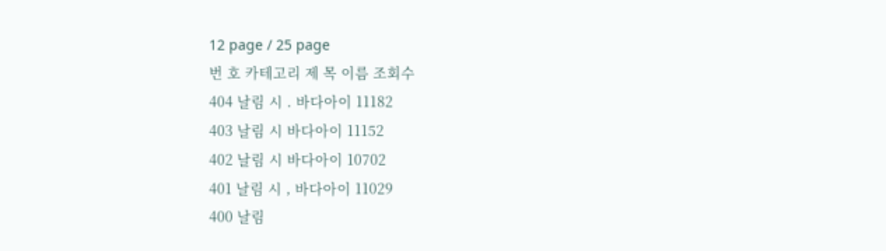12 page / 25 page
번 호 카테고리 제 목 이름 조회수
404 날림 시 . 바다아이 11182
403 날림 시 바다아이 11152
402 날림 시 바다아이 10702
401 날림 시 , 바다아이 11029
400 날림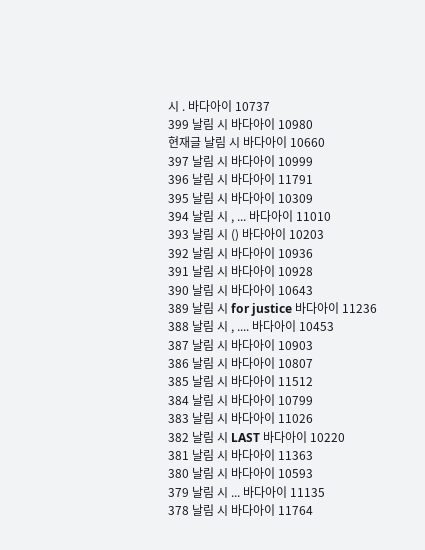시 . 바다아이 10737
399 날림 시 바다아이 10980
현재글 날림 시 바다아이 10660
397 날림 시 바다아이 10999
396 날림 시 바다아이 11791
395 날림 시 바다아이 10309
394 날림 시 , ... 바다아이 11010
393 날림 시 () 바다아이 10203
392 날림 시 바다아이 10936
391 날림 시 바다아이 10928
390 날림 시 바다아이 10643
389 날림 시 for justice 바다아이 11236
388 날림 시 , .... 바다아이 10453
387 날림 시 바다아이 10903
386 날림 시 바다아이 10807
385 날림 시 바다아이 11512
384 날림 시 바다아이 10799
383 날림 시 바다아이 11026
382 날림 시 LAST 바다아이 10220
381 날림 시 바다아이 11363
380 날림 시 바다아이 10593
379 날림 시 ... 바다아이 11135
378 날림 시 바다아이 11764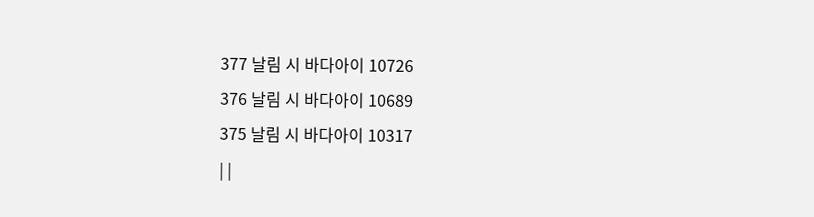377 날림 시 바다아이 10726
376 날림 시 바다아이 10689
375 날림 시 바다아이 10317
| |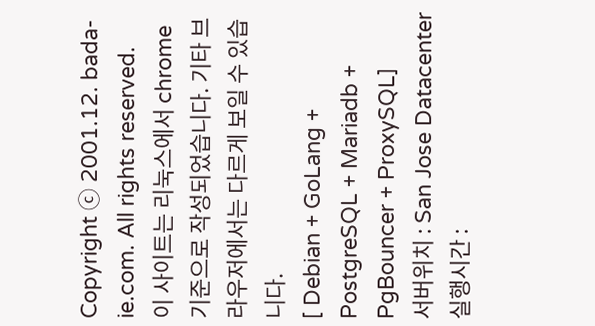Copyright ⓒ 2001.12. bada-ie.com. All rights reserved.
이 사이트는 리눅스에서 chrome 기준으로 작성되었습니다. 기타 브라우저에서는 다르게 보일 수 있습니다.
[ Debian + GoLang + PostgreSQL + Mariadb + PgBouncer + ProxySQL]
서버위치 : San Jose Datacenter  실행시간 :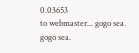0.03653
to webmaster... gogo sea. gogo sea.